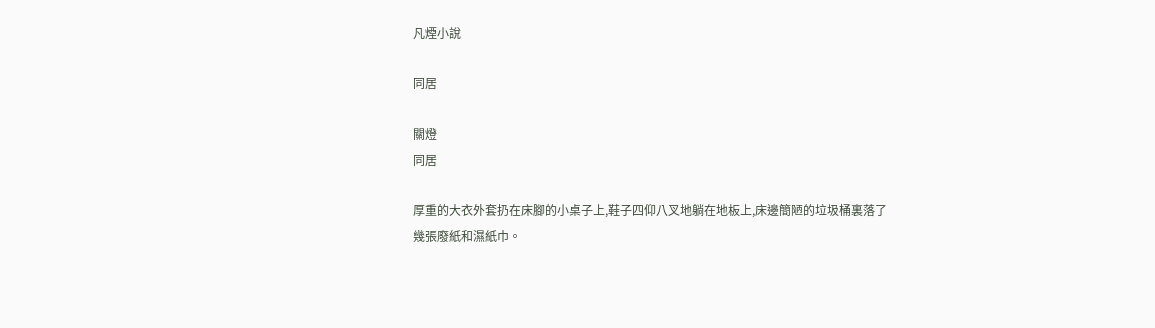凡煙小說

同居

關燈
同居

厚重的大衣外套扔在床腳的小桌子上,鞋子四仰八叉地躺在地板上,床邊簡陋的垃圾桶裏落了幾張廢紙和濕紙巾。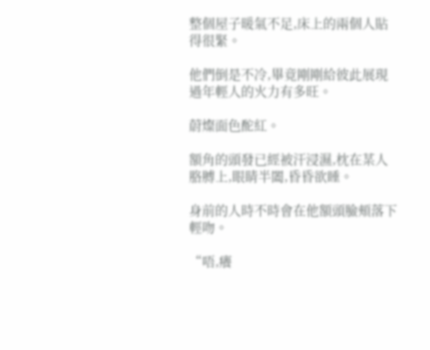整個屋子暖氣不足,床上的兩個人貼得很緊。

他們倒是不冷,畢竟剛剛給彼此展現過年輕人的火力有多旺。

蔚燦面色酡紅。

額角的頭發已經被汗浸濕,枕在某人胳膊上,眼睛半闔,昏昏欲睡。

身前的人時不時會在他額頭臉頰落下輕吻。

“唔,癢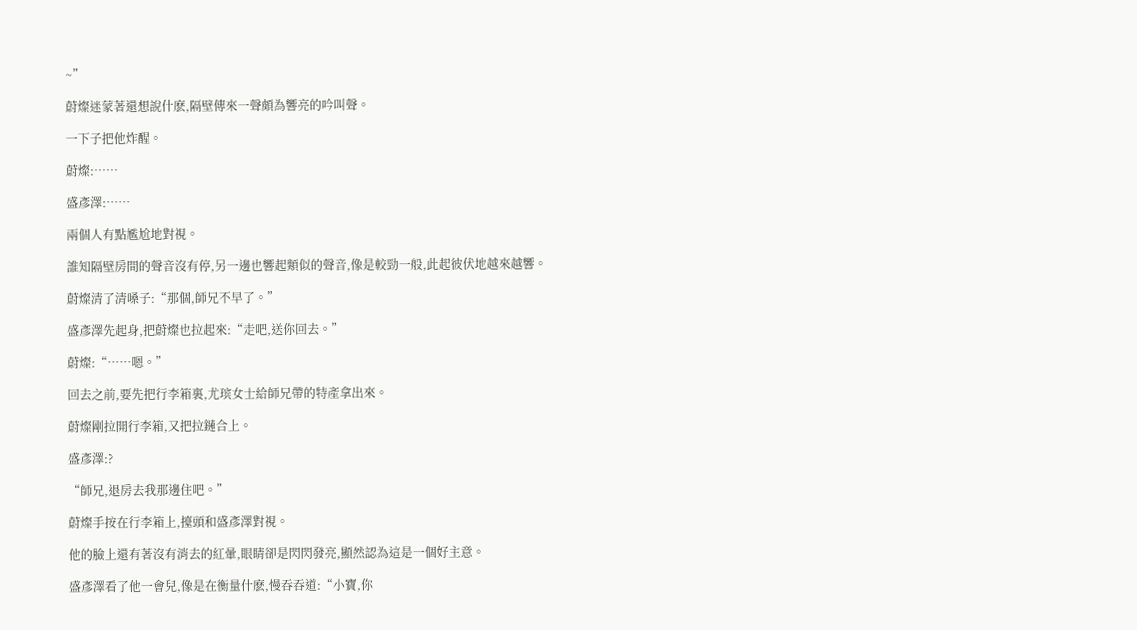~”

蔚燦迷蒙著還想說什麽,隔壁傳來一聲頗為響亮的吟叫聲。

一下子把他炸醒。

蔚燦:……

盛彥澤:……

兩個人有點尷尬地對視。

誰知隔壁房間的聲音沒有停,另一邊也響起類似的聲音,像是較勁一般,此起彼伏地越來越響。

蔚燦清了清嗓子:“那個,師兄不早了。”

盛彥澤先起身,把蔚燦也拉起來:“走吧,送你回去。”

蔚燦:“……嗯。”

回去之前,要先把行李箱裏,尤瑸女士給師兄帶的特產拿出來。

蔚燦剛拉開行李箱,又把拉鏈合上。

盛彥澤:?

“師兄,退房去我那邊住吧。”

蔚燦手按在行李箱上,擡頭和盛彥澤對視。

他的臉上還有著沒有消去的紅暈,眼睛卻是閃閃發亮,顯然認為這是一個好主意。

盛彥澤看了他一會兒,像是在衡量什麽,慢吞吞道:“小寶,你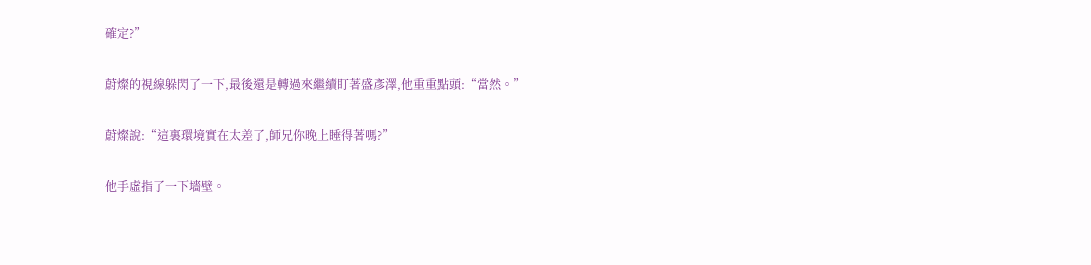確定?”

蔚燦的視線躲閃了一下,最後還是轉過來繼續盯著盛彥澤,他重重點頭:“當然。”

蔚燦說:“這裏環境實在太差了,師兄你晚上睡得著嗎?”

他手虛指了一下墻壁。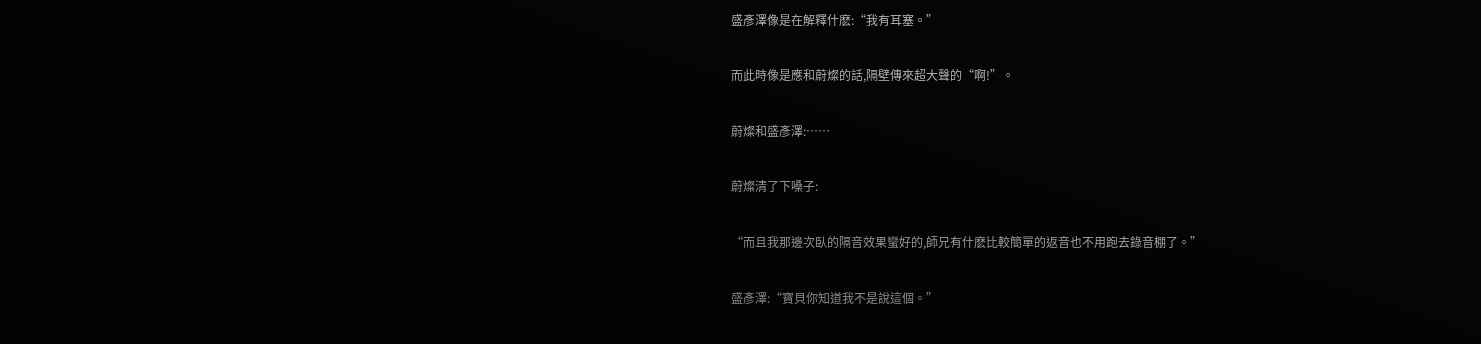盛彥澤像是在解釋什麽:“我有耳塞。”

而此時像是應和蔚燦的話,隔壁傳來超大聲的“啊!”。

蔚燦和盛彥澤:……

蔚燦清了下嗓子:

“而且我那邊次臥的隔音效果蠻好的,師兄有什麽比較簡單的返音也不用跑去錄音棚了。”

盛彥澤:“寶貝你知道我不是說這個。”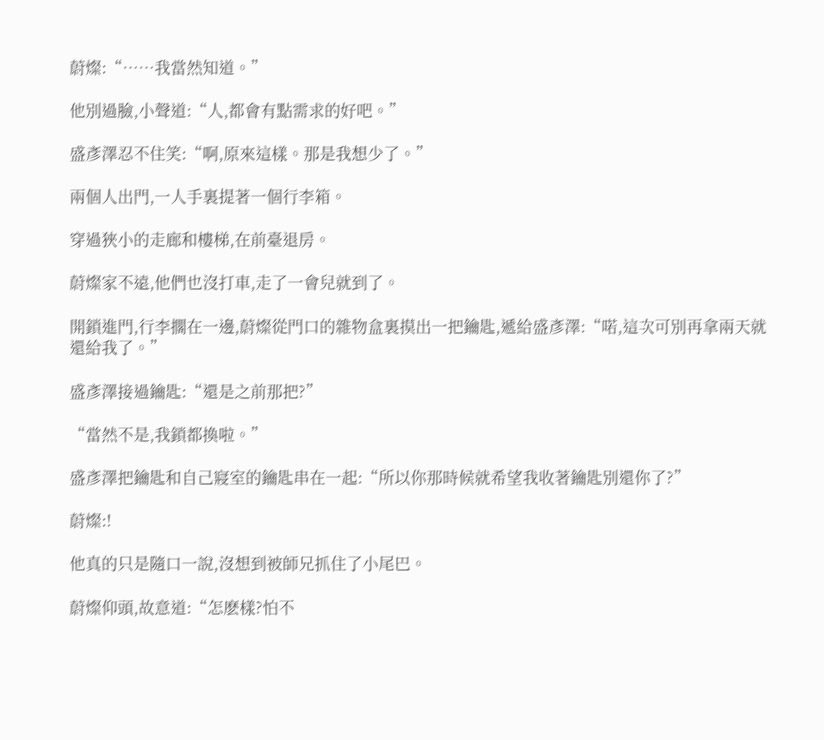蔚燦:“……我當然知道。”

他別過臉,小聲道:“人,都會有點需求的好吧。”

盛彥澤忍不住笑:“啊,原來這樣。那是我想少了。”

兩個人出門,一人手裏提著一個行李箱。

穿過狹小的走廊和樓梯,在前臺退房。

蔚燦家不遠,他們也沒打車,走了一會兒就到了。

開鎖進門,行李擱在一邊,蔚燦從門口的雜物盒裏摸出一把鑰匙,遞給盛彥澤:“喏,這次可別再拿兩天就還給我了。”

盛彥澤接過鑰匙:“還是之前那把?”

“當然不是,我鎖都換啦。”

盛彥澤把鑰匙和自己寢室的鑰匙串在一起:“所以你那時候就希望我收著鑰匙別還你了?”

蔚燦:!

他真的只是隨口一說,沒想到被師兄抓住了小尾巴。

蔚燦仰頭,故意道:“怎麽樣?怕不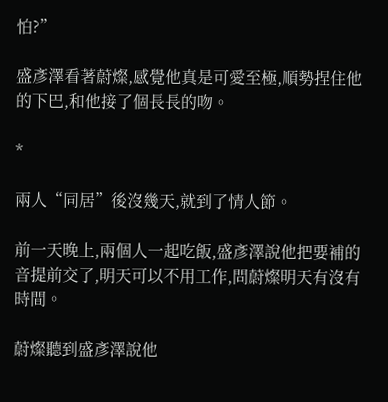怕?”

盛彥澤看著蔚燦,感覺他真是可愛至極,順勢捏住他的下巴,和他接了個長長的吻。

*

兩人“同居”後沒幾天,就到了情人節。

前一天晚上,兩個人一起吃飯,盛彥澤說他把要補的音提前交了,明天可以不用工作,問蔚燦明天有沒有時間。

蔚燦聽到盛彥澤說他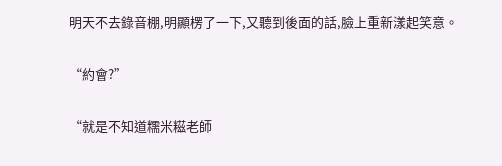明天不去錄音棚,明顯楞了一下,又聽到後面的話,臉上重新漾起笑意。

“約會?”

“就是不知道糯米糍老師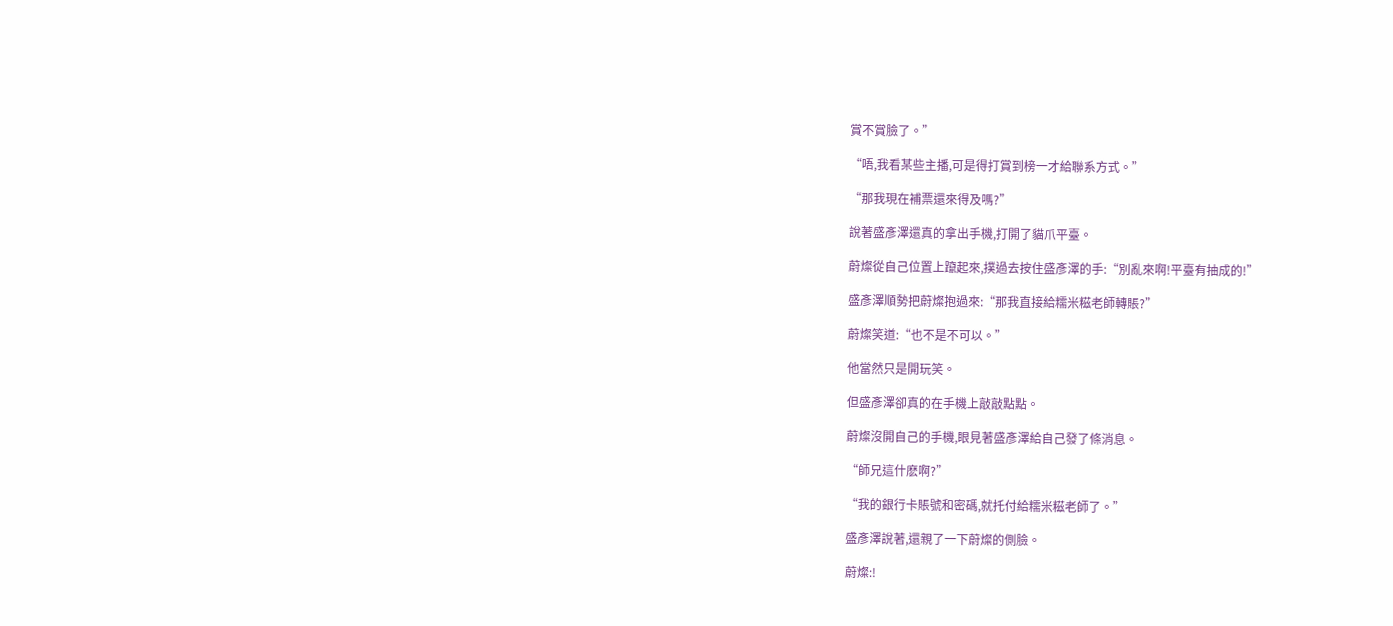賞不賞臉了。”

“唔,我看某些主播,可是得打賞到榜一才給聯系方式。”

“那我現在補票還來得及嗎?”

說著盛彥澤還真的拿出手機,打開了貓爪平臺。

蔚燦從自己位置上躥起來,撲過去按住盛彥澤的手:“別亂來啊!平臺有抽成的!”

盛彥澤順勢把蔚燦抱過來:“那我直接給糯米糍老師轉賬?”

蔚燦笑道:“也不是不可以。”

他當然只是開玩笑。

但盛彥澤卻真的在手機上敲敲點點。

蔚燦沒開自己的手機,眼見著盛彥澤給自己發了條消息。

“師兄這什麽啊?”

“我的銀行卡賬號和密碼,就托付給糯米糍老師了。”

盛彥澤說著,還親了一下蔚燦的側臉。

蔚燦:!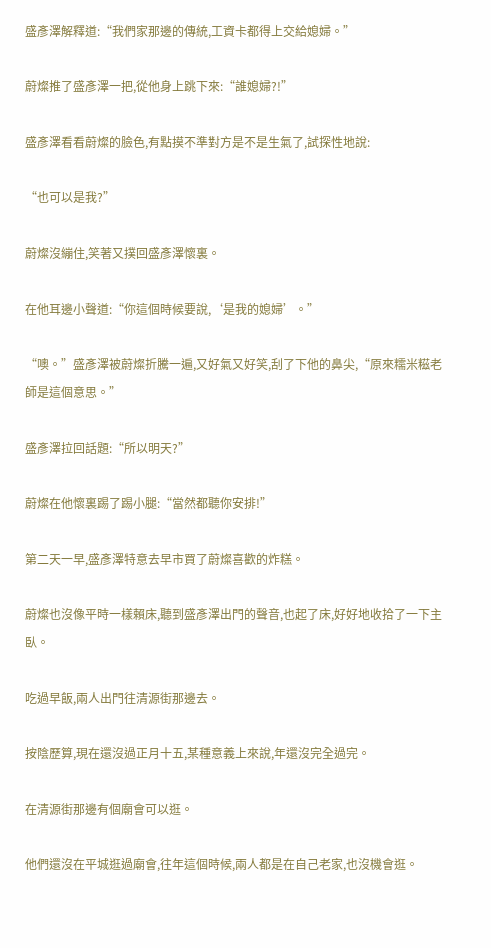盛彥澤解釋道:“我們家那邊的傳統,工資卡都得上交給媳婦。”

蔚燦推了盛彥澤一把,從他身上跳下來:“誰媳婦?!”

盛彥澤看看蔚燦的臉色,有點摸不準對方是不是生氣了,試探性地說:

“也可以是我?”

蔚燦沒繃住,笑著又撲回盛彥澤懷裏。

在他耳邊小聲道:“你這個時候要說,‘是我的媳婦’。”

“噢。”盛彥澤被蔚燦折騰一遍,又好氣又好笑,刮了下他的鼻尖,“原來糯米糍老師是這個意思。”

盛彥澤拉回話題:“所以明天?”

蔚燦在他懷裏踢了踢小腿:“當然都聽你安排!”

第二天一早,盛彥澤特意去早市買了蔚燦喜歡的炸糕。

蔚燦也沒像平時一樣賴床,聽到盛彥澤出門的聲音,也起了床,好好地收拾了一下主臥。

吃過早飯,兩人出門往清源街那邊去。

按陰歷算,現在還沒過正月十五,某種意義上來說,年還沒完全過完。

在清源街那邊有個廟會可以逛。

他們還沒在平城逛過廟會,往年這個時候,兩人都是在自己老家,也沒機會逛。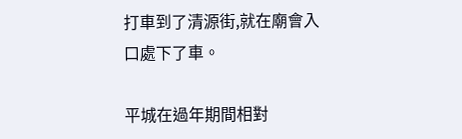打車到了清源街,就在廟會入口處下了車。

平城在過年期間相對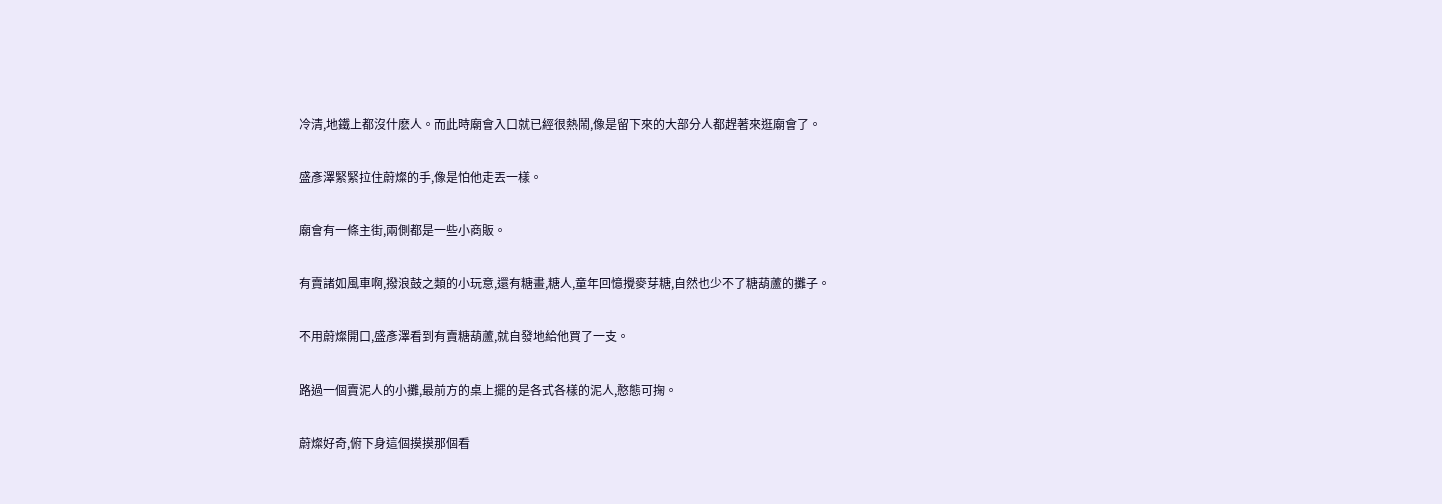冷清,地鐵上都沒什麽人。而此時廟會入口就已經很熱鬧,像是留下來的大部分人都趕著來逛廟會了。

盛彥澤緊緊拉住蔚燦的手,像是怕他走丟一樣。

廟會有一條主街,兩側都是一些小商販。

有賣諸如風車啊,撥浪鼓之類的小玩意,還有糖畫,糖人,童年回憶攪麥芽糖,自然也少不了糖葫蘆的攤子。

不用蔚燦開口,盛彥澤看到有賣糖葫蘆,就自發地給他買了一支。

路過一個賣泥人的小攤,最前方的桌上擺的是各式各樣的泥人,憨態可掬。

蔚燦好奇,俯下身這個摸摸那個看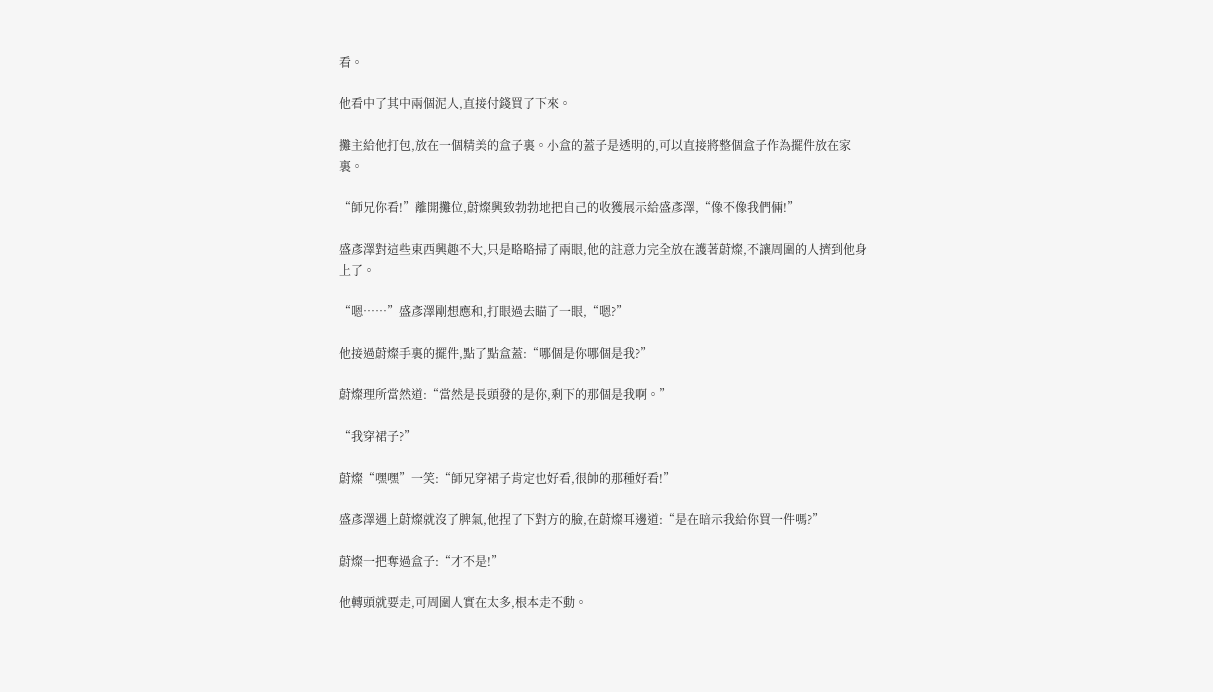看。

他看中了其中兩個泥人,直接付錢買了下來。

攤主給他打包,放在一個精美的盒子裏。小盒的蓋子是透明的,可以直接將整個盒子作為擺件放在家裏。

“師兄你看!”離開攤位,蔚燦興致勃勃地把自己的收獲展示給盛彥澤,“像不像我們倆!”

盛彥澤對這些東西興趣不大,只是略略掃了兩眼,他的註意力完全放在護著蔚燦,不讓周圍的人擠到他身上了。

“嗯……”盛彥澤剛想應和,打眼過去瞄了一眼,“嗯?”

他接過蔚燦手裏的擺件,點了點盒蓋:“哪個是你哪個是我?”

蔚燦理所當然道:“當然是長頭發的是你,剩下的那個是我啊。”

“我穿裙子?”

蔚燦“嘿嘿”一笑:“師兄穿裙子肯定也好看,很帥的那種好看!”

盛彥澤遇上蔚燦就沒了脾氣,他捏了下對方的臉,在蔚燦耳邊道:“是在暗示我給你買一件嗎?”

蔚燦一把奪過盒子:“才不是!”

他轉頭就要走,可周圍人實在太多,根本走不動。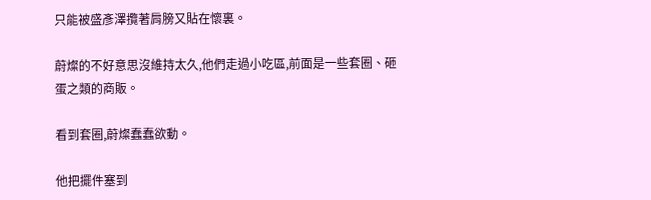只能被盛彥澤攬著肩膀又貼在懷裏。

蔚燦的不好意思沒維持太久,他們走過小吃區,前面是一些套圈、砸蛋之類的商販。

看到套圈,蔚燦蠢蠢欲動。

他把擺件塞到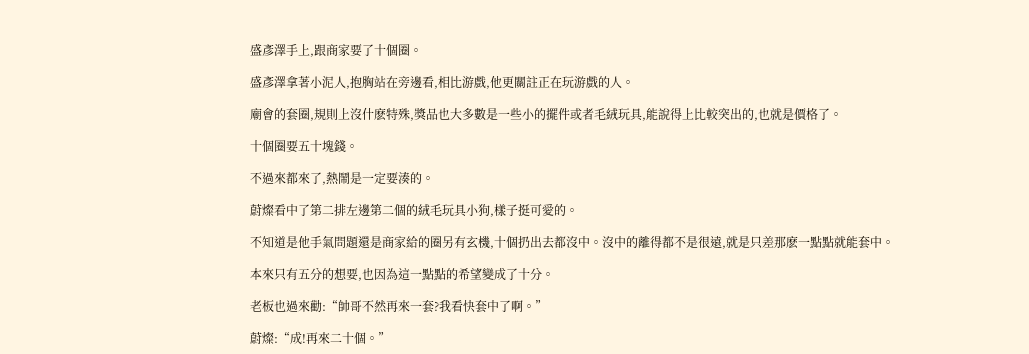盛彥澤手上,跟商家要了十個圈。

盛彥澤拿著小泥人,抱胸站在旁邊看,相比游戲,他更關註正在玩游戲的人。

廟會的套圈,規則上沒什麽特殊,獎品也大多數是一些小的擺件或者毛絨玩具,能說得上比較突出的,也就是價格了。

十個圈要五十塊錢。

不過來都來了,熱鬧是一定要湊的。

蔚燦看中了第二排左邊第二個的絨毛玩具小狗,樣子挺可愛的。

不知道是他手氣問題還是商家給的圈另有玄機,十個扔出去都沒中。沒中的離得都不是很遠,就是只差那麽一點點就能套中。

本來只有五分的想要,也因為這一點點的希望變成了十分。

老板也過來勸:“帥哥不然再來一套?我看快套中了啊。”

蔚燦:“成!再來二十個。”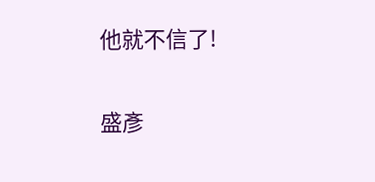他就不信了!

盛彥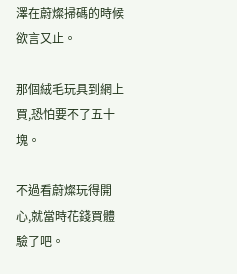澤在蔚燦掃碼的時候欲言又止。

那個絨毛玩具到網上買,恐怕要不了五十塊。

不過看蔚燦玩得開心,就當時花錢買體驗了吧。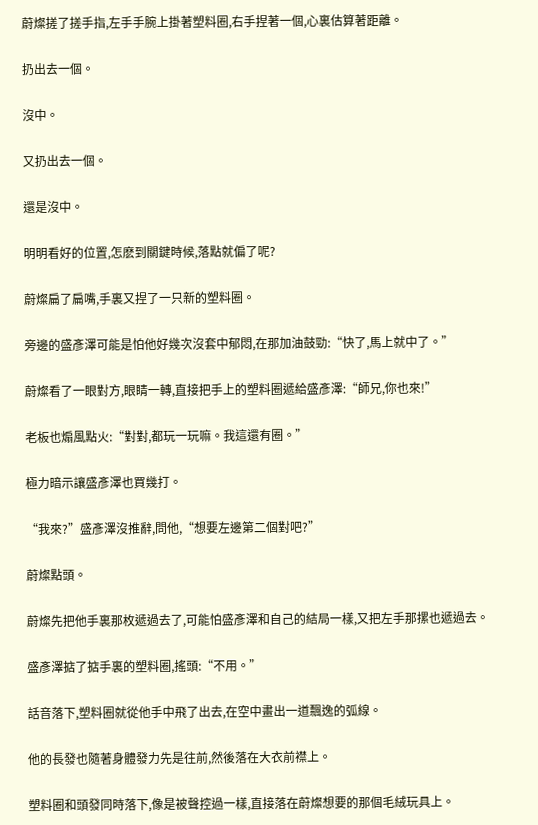蔚燦搓了搓手指,左手手腕上掛著塑料圈,右手捏著一個,心裏估算著距離。

扔出去一個。

沒中。

又扔出去一個。

還是沒中。

明明看好的位置,怎麽到關鍵時候,落點就偏了呢?

蔚燦扁了扁嘴,手裏又捏了一只新的塑料圈。

旁邊的盛彥澤可能是怕他好幾次沒套中郁悶,在那加油鼓勁:“快了,馬上就中了。”

蔚燦看了一眼對方,眼睛一轉,直接把手上的塑料圈遞給盛彥澤:“師兄,你也來!”

老板也煽風點火:“對對,都玩一玩嘛。我這還有圈。”

極力暗示讓盛彥澤也買幾打。

“我來?”盛彥澤沒推辭,問他,“想要左邊第二個對吧?”

蔚燦點頭。

蔚燦先把他手裏那枚遞過去了,可能怕盛彥澤和自己的結局一樣,又把左手那摞也遞過去。

盛彥澤掂了掂手裏的塑料圈,搖頭:“不用。”

話音落下,塑料圈就從他手中飛了出去,在空中畫出一道飄逸的弧線。

他的長發也隨著身體發力先是往前,然後落在大衣前襟上。

塑料圈和頭發同時落下,像是被聲控過一樣,直接落在蔚燦想要的那個毛絨玩具上。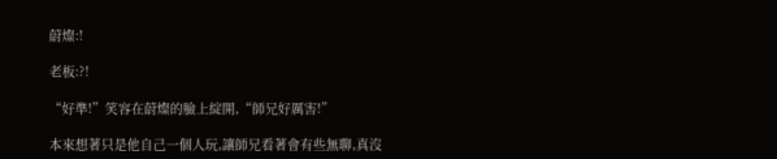蔚燦:!

老板:?!

“好準!”笑容在蔚燦的臉上綻開,“師兄好厲害!”

本來想著只是他自己一個人玩,讓師兄看著會有些無聊,真沒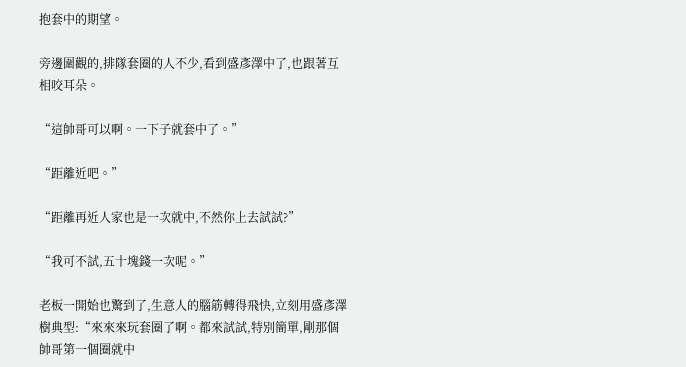抱套中的期望。

旁邊圍觀的,排隊套圈的人不少,看到盛彥澤中了,也跟著互相咬耳朵。

“這帥哥可以啊。一下子就套中了。”

“距離近吧。”

“距離再近人家也是一次就中,不然你上去試試?”

“我可不試,五十塊錢一次呢。”

老板一開始也驚到了,生意人的腦筋轉得飛快,立刻用盛彥澤樹典型:“來來來玩套圈了啊。都來試試,特別簡單,剛那個帥哥第一個圈就中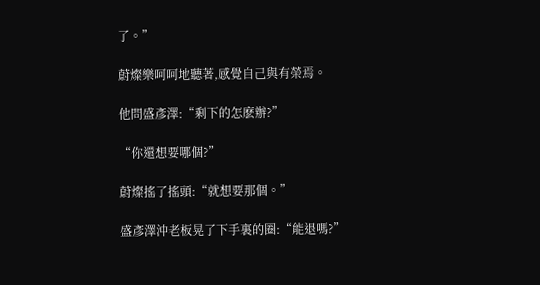了。”

蔚燦樂呵呵地聽著,感覺自己與有榮焉。

他問盛彥澤:“剩下的怎麽辦?”

“你還想要哪個?”

蔚燦搖了搖頭:“就想要那個。”

盛彥澤沖老板晃了下手裏的圈:“能退嗎?”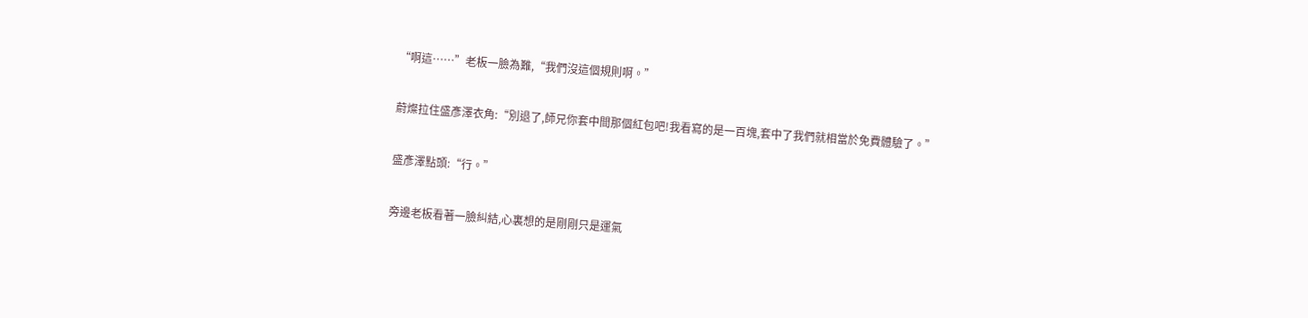“啊這……”老板一臉為難,“我們沒這個規則啊。”

蔚燦拉住盛彥澤衣角:“別退了,師兄你套中間那個紅包吧!我看寫的是一百塊,套中了我們就相當於免費體驗了。”

盛彥澤點頭:“行。”

旁邊老板看著一臉糾結,心裏想的是剛剛只是運氣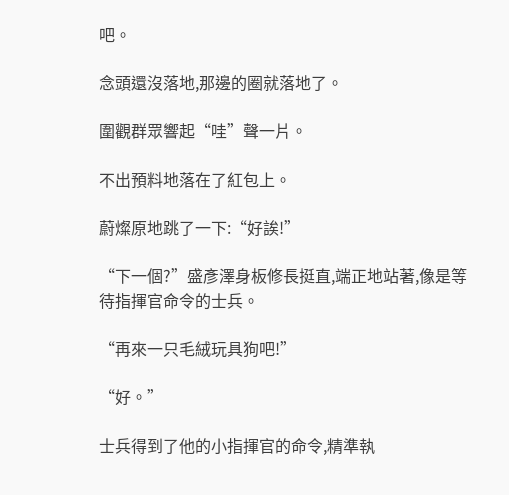吧。

念頭還沒落地,那邊的圈就落地了。

圍觀群眾響起“哇”聲一片。

不出預料地落在了紅包上。

蔚燦原地跳了一下:“好誒!”

“下一個?”盛彥澤身板修長挺直,端正地站著,像是等待指揮官命令的士兵。

“再來一只毛絨玩具狗吧!”

“好。”

士兵得到了他的小指揮官的命令,精準執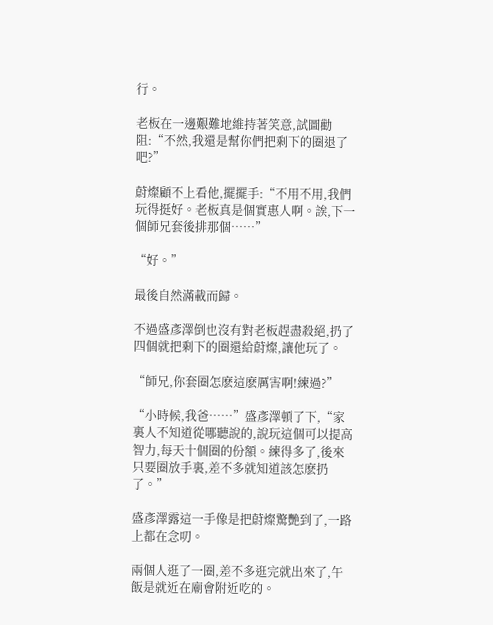行。

老板在一邊艱難地維持著笑意,試圖勸阻:“不然,我還是幫你們把剩下的圈退了吧?”

蔚燦顧不上看他,擺擺手:“不用不用,我們玩得挺好。老板真是個實惠人啊。誒,下一個師兄套後排那個……”

“好。”

最後自然滿載而歸。

不過盛彥澤倒也沒有對老板趕盡殺絕,扔了四個就把剩下的圈還給蔚燦,讓他玩了。

“師兄,你套圈怎麽這麽厲害啊!練過?”

“小時候,我爸……”盛彥澤頓了下,“家裏人不知道從哪聽說的,說玩這個可以提高智力,每天十個圈的份額。練得多了,後來只要圈放手裏,差不多就知道該怎麽扔了。”

盛彥澤露這一手像是把蔚燦驚艷到了,一路上都在念叨。

兩個人逛了一圈,差不多逛完就出來了,午飯是就近在廟會附近吃的。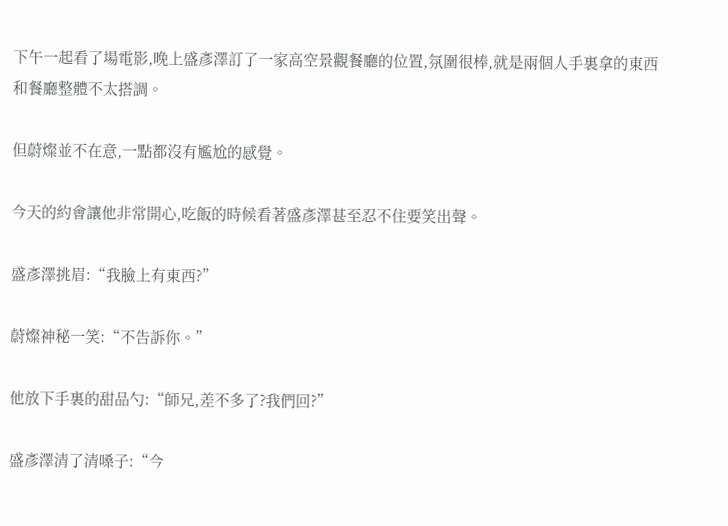下午一起看了場電影,晚上盛彥澤訂了一家高空景觀餐廳的位置,氛圍很棒,就是兩個人手裏拿的東西和餐廳整體不太搭調。

但蔚燦並不在意,一點都沒有尷尬的感覺。

今天的約會讓他非常開心,吃飯的時候看著盛彥澤甚至忍不住要笑出聲。

盛彥澤挑眉:“我臉上有東西?”

蔚燦神秘一笑:“不告訴你。”

他放下手裏的甜品勺:“師兄,差不多了?我們回?”

盛彥澤清了清嗓子:“今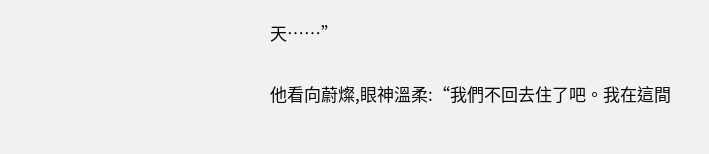天……”

他看向蔚燦,眼神溫柔:“我們不回去住了吧。我在這間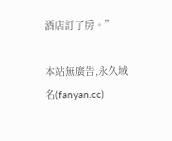酒店訂了房。”

本站無廣告,永久域名(fanyan.cc)